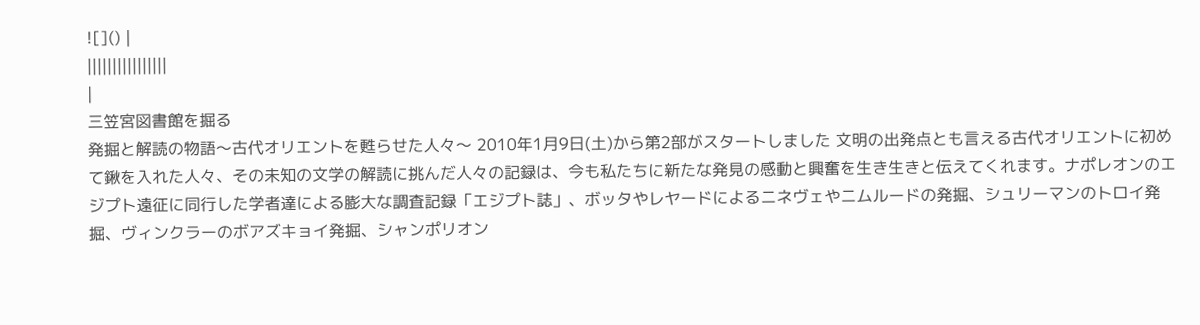![]() |
||||||||||||||||
|
三笠宮図書館を掘る
発掘と解読の物語〜古代オリエントを甦らせた人々〜 2010年1月9日(土)から第2部がスタートしました 文明の出発点とも言える古代オリエントに初めて鍬を入れた人々、その未知の文学の解読に挑んだ人々の記録は、今も私たちに新たな発見の感動と興奮を生き生きと伝えてくれます。ナポレオンのエジプト遠征に同行した学者達による膨大な調査記録「エジプト誌」、ボッタやレヤードによるニネヴェやニムルードの発掘、シュリーマンのトロイ発掘、ヴィンクラーのボアズキョイ発掘、シャンポリオン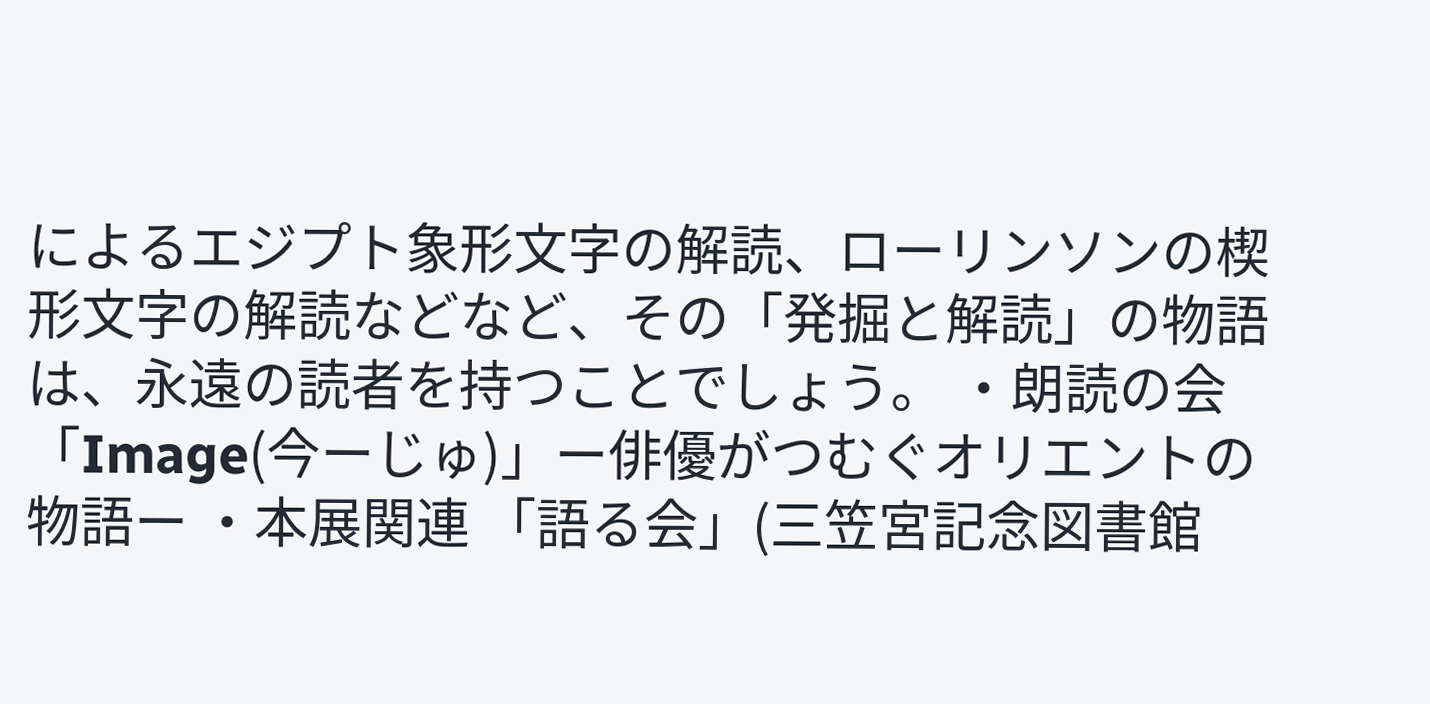によるエジプト象形文字の解読、ローリンソンの楔形文字の解読などなど、その「発掘と解読」の物語は、永遠の読者を持つことでしょう。 ・朗読の会「Image(今ーじゅ)」ー俳優がつむぐオリエントの物語ー ・本展関連 「語る会」(三笠宮記念図書館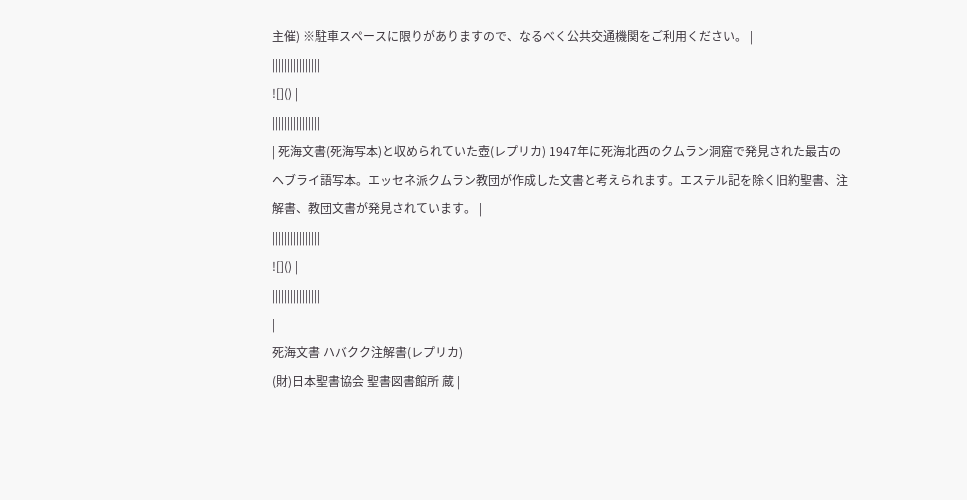主催) ※駐車スペースに限りがありますので、なるべく公共交通機関をご利用ください。 |
||||||||||||||||
![]() |
||||||||||||||||
| 死海文書(死海写本)と収められていた壺(レプリカ) 1947年に死海北西のクムラン洞窟で発見された最古のヘブライ語写本。エッセネ派クムラン教団が作成した文書と考えられます。エステル記を除く旧約聖書、注解書、教団文書が発見されています。 |
||||||||||||||||
![]() |
||||||||||||||||
|
死海文書 ハバクク注解書(レプリカ)
(財)日本聖書協会 聖書図書館所 蔵 |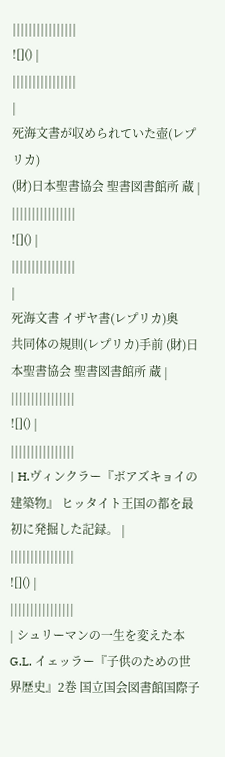||||||||||||||||
![]() |
||||||||||||||||
|
死海文書が収められていた壺(レプリカ)
(財)日本聖書協会 聖書図書館所 蔵 |
||||||||||||||||
![]() |
||||||||||||||||
|
死海文書 イザヤ書(レプリカ)奥
共同体の規則(レプリカ)手前 (財)日本聖書協会 聖書図書館所 蔵 |
||||||||||||||||
![]() |
||||||||||||||||
| H.ヴィンクラー『ボアズキョイの建築物』 ヒッタイト王国の都を最初に発掘した記録。 |
||||||||||||||||
![]() |
||||||||||||||||
| シュリーマンの一生を変えた本 G.L. イェッラー『子供のための世界歴史』2巻 国立国会図書館国際子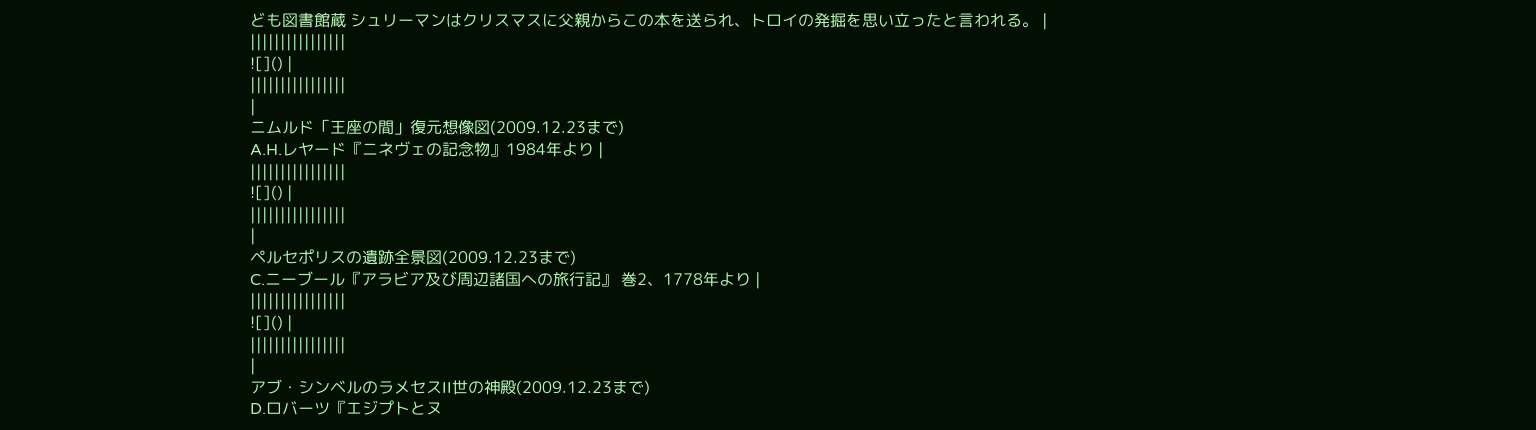ども図書館蔵 シュリーマンはクリスマスに父親からこの本を送られ、トロイの発掘を思い立ったと言われる。 |
||||||||||||||||
![]() |
||||||||||||||||
|
ニムルド「王座の間」復元想像図(2009.12.23まで)
A.H.レヤード『ニネヴェの記念物』1984年より |
||||||||||||||||
![]() |
||||||||||||||||
|
ペルセポリスの遺跡全景図(2009.12.23まで)
C.ニーブール『アラビア及び周辺諸国への旅行記』 巻2、1778年より |
||||||||||||||||
![]() |
||||||||||||||||
|
アブ・シンベルのラメセスII世の神殿(2009.12.23まで)
D.ロバーツ『エジプトとヌ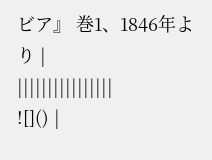ビア』 巻1、1846年より |
||||||||||||||||
![]() |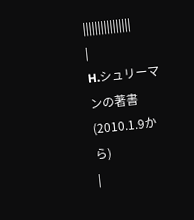||||||||||||||||
|
H.シュリーマンの著書(2010.1.9から)
|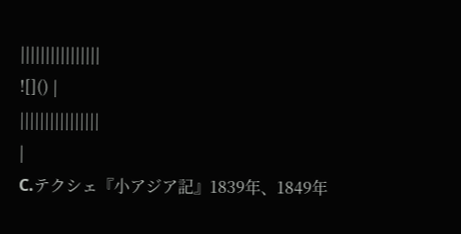||||||||||||||||
![]() |
||||||||||||||||
|
C.テクシェ『小アジア記』1839年、1849年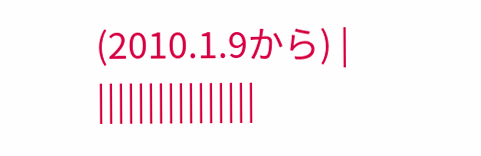(2010.1.9から) |
||||||||||||||||